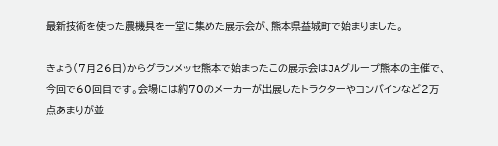最新技術を使った農機具を一堂に集めた展示会が、熊本県益城町で始まりました。

きょう(7月26日)からグランメッセ熊本で始まったこの展示会はJAグループ熊本の主催で、今回で60回目です。会場には約70のメーカーが出展したトラクターやコンバインなど2万点あまりが並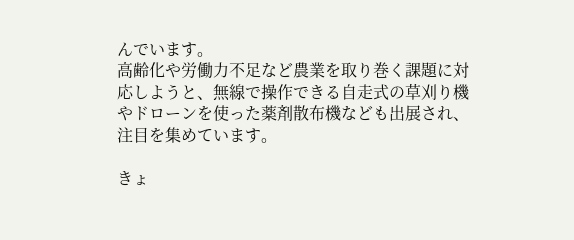んでいます。
高齢化や労働力不足など農業を取り巻く課題に対応しようと、無線で操作できる自走式の草刈り機やドローンを使った薬剤散布機なども出展され、注目を集めています。

きょ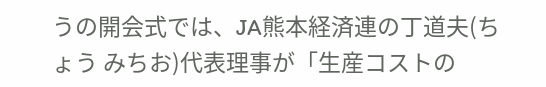うの開会式では、JA熊本経済連の丁道夫(ちょう みちお)代表理事が「生産コストの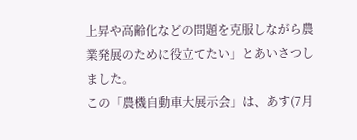上昇や高齢化などの問題を克服しながら農業発展のために役立てたい」とあいさつしました。
この「農機自動車大展示会」は、あす(7月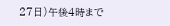27日)午後4時まで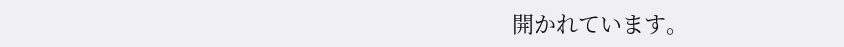開かれています。